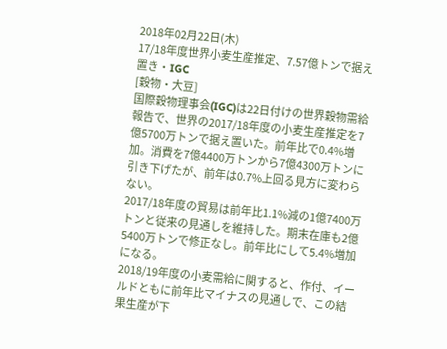2018年02月22日(木)
17/18年度世界小麦生産推定、7.57億トンで据え置き・IGC
[穀物・大豆]
国際穀物理事会(IGC)は22日付けの世界穀物需給報告で、世界の2017/18年度の小麦生産推定を7億5700万トンで据え置いた。前年比で0.4%増加。消費を7億4400万トンから7億4300万トンに引き下げたが、前年は0.7%上回る見方に変わらない。
2017/18年度の貿易は前年比1.1%減の1億7400万トンと従来の見通しを維持した。期末在庫も2億5400万トンで修正なし。前年比にして5.4%増加になる。
2018/19年度の小麦需給に関すると、作付、イールドともに前年比マイナスの見通しで、この結果生産が下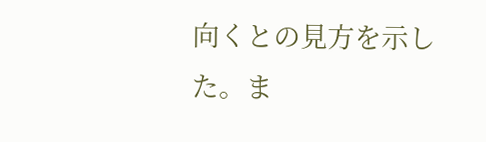向くとの見方を示した。ま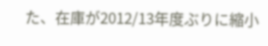た、在庫が2012/13年度ぶりに縮小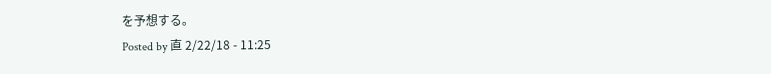を予想する。
Posted by 直 2/22/18 - 11:25